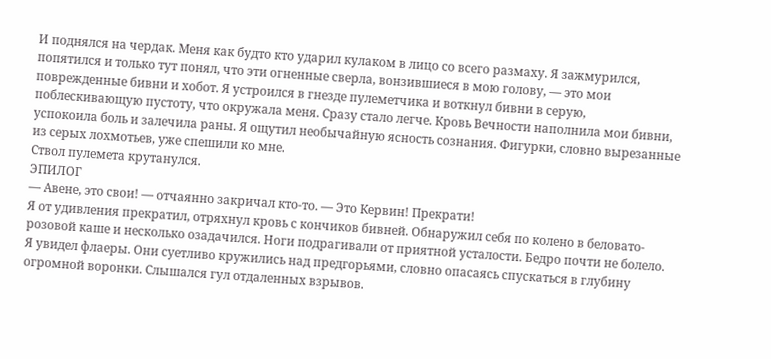И поднялся на чердак. Меня как будто кто ударил кулаком в лицо со всего размаху. Я зажмурился, попятился и только тут понял, что эти огненные сверла, вонзившиеся в мою голову, — это мои поврежденные бивни и хобот. Я устроился в гнезде пулеметчика и воткнул бивни в серую, поблескивающую пустоту, что окружала меня. Сразу стало легче. Кровь Вечности наполнила мои бивни, успокоила боль и залечила раны. Я ощутил необычайную ясность сознания. Фигурки, словно вырезанные из серых лохмотьев, уже спешили ко мне.
Ствол пулемета крутанулся.
ЭПИЛОГ
— Авене, это свои! — отчаянно закричал кто-то. — Это Кервин! Прекрати!
Я от удивления прекратил, отряхнул кровь с кончиков бивней. Обнаружил себя по колено в беловато-розовой каше и несколько озадачился. Ноги подрагивали от приятной усталости. Бедро почти не болело.
Я увидел флаеры. Они суетливо кружились над предгорьями, словно опасаясь спускаться в глубину огромной воронки. Слышался гул отдаленных взрывов.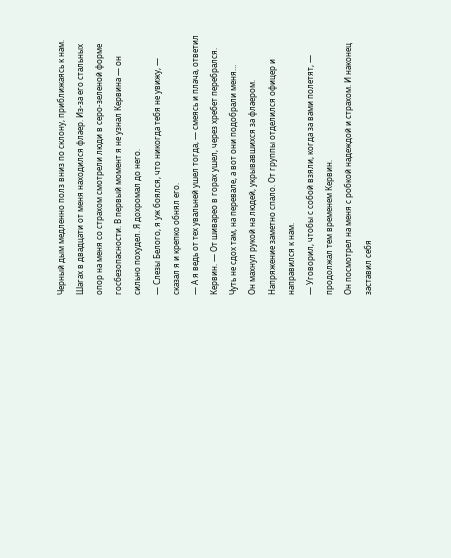Черный дым медленно полз вниз по склону, приближаясь к нам. Шагах в двадцати от меня находился флаер. Из-за его стальных опор на меня со страхом смотрели люди в серо-зеленой форме госбезопасности. В первый момент я не узнал Кервина — он сильно похудел. Я дохромал до него.
— Слезы Белого, я уж боялся, что никогда тебя не увижу, — сказал я и крепко обнял его.
— А я ведь от тех увальней ушел тогда, — смеясь и плача, ответил Кервин. — От шиварео в горах ушел, через хребет перебрался. Чуть не сдох там, на перевале, а вот они подобрали меня…
Он махнул рукой на людей, укрывавшихся за флаером. Напряжение заметно спало. От группы отделился офицер и направился к нам.
— Уговорил, чтобы с собой взяли, когда за вами полетят, — продолжал тем временем Кервин.
Он посмотрел на меня с робкой надеждой и страхом. И наконец заставил себя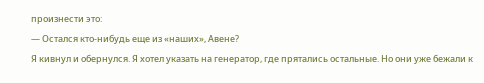произнести это:
— Остался кто-нибудь еще из «наших», Авене?
Я кивнул и обернулся. Я хотел указать на генератор, где прятались остальные. Но они уже бежали к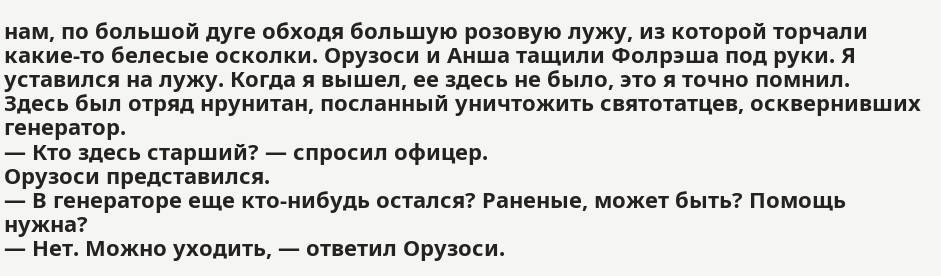нам, по большой дуге обходя большую розовую лужу, из которой торчали какие-то белесые осколки. Орузоси и Анша тащили Фолрэша под руки. Я уставился на лужу. Когда я вышел, ее здесь не было, это я точно помнил.
Здесь был отряд нрунитан, посланный уничтожить святотатцев, осквернивших генератор.
— Кто здесь старший? — спросил офицер.
Орузоси представился.
— В генераторе еще кто-нибудь остался? Раненые, может быть? Помощь нужна?
— Нет. Можно уходить, — ответил Орузоси.